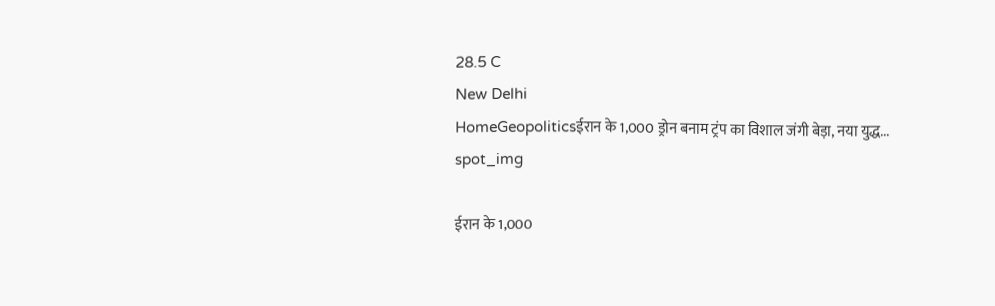28.5 C
New Delhi
HomeGeopoliticsईरान के 1,000 ड्रोन बनाम ट्रंप का विशाल जंगी बेड़ा, नया युद्ध...
spot_img

ईरान के 1,000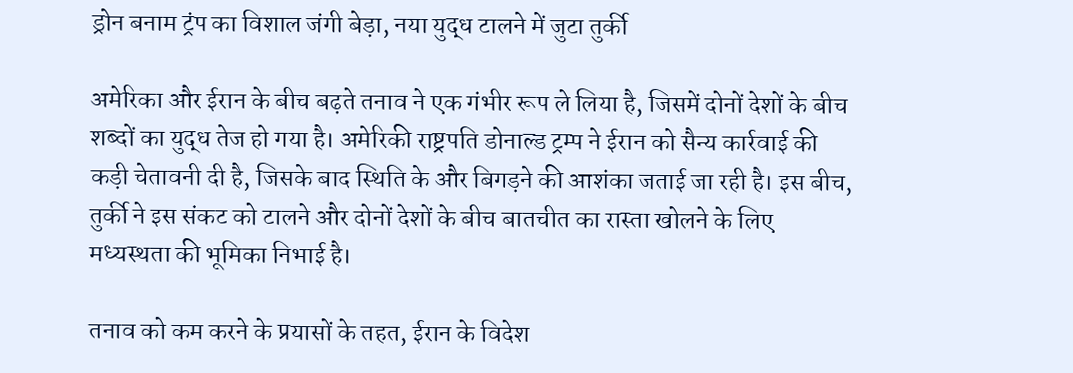ड्रोन बनाम ट्रंप का विशाल जंगी बेड़ा, नया युद्ध टालने में जुटा तुर्की

अमेरिका और ईरान के बीच बढ़ते तनाव ने एक गंभीर रूप ले लिया है, जिसमें दोनों देशों के बीच शब्दों का युद्ध तेज हो गया है। अमेरिकी राष्ट्रपति डोनाल्ड ट्रम्प ने ईरान को सैन्य कार्रवाई की कड़ी चेतावनी दी है, जिसके बाद स्थिति के और बिगड़ने की आशंका जताई जा रही है। इस बीच, तुर्की ने इस संकट को टालने और दोनों देशों के बीच बातचीत का रास्ता खोलने के लिए मध्यस्थता की भूमिका निभाई है।

तनाव को कम करने के प्रयासों के तहत, ईरान के विदेश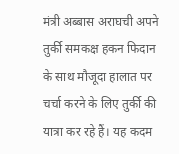मंत्री अब्बास अराघची अपने तुर्की समकक्ष हकन फिदान के साथ मौजूदा हालात पर चर्चा करने के लिए तुर्की की यात्रा कर रहे हैं। यह कदम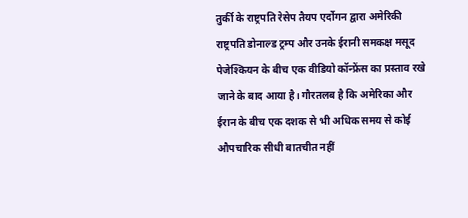तुर्की के राष्ट्रपति रेसेप तैयप एर्दोगन द्वारा अमेरिकी राष्ट्रपति डोनाल्ड ट्रम्प और उनके ईरानी समकक्ष मसूद पेजेश्कियन के बीच एक वीडियो कॉन्फ्रेंस का प्रस्ताव रखे जाने के बाद आया है। गौरतलब है कि अमेरिका और ईरान के बीच एक दशक से भी अधिक समय से कोई औपचारिक सीधी बातचीत नहीं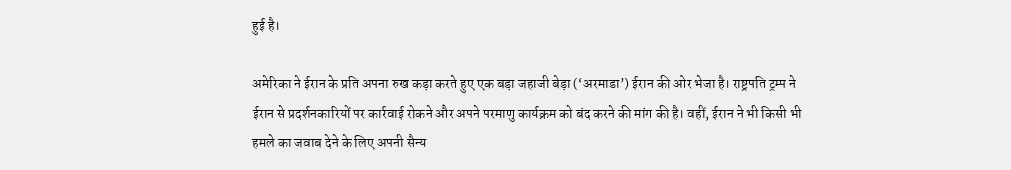हुई है।

अमेरिका ने ईरान के प्रति अपना रुख कड़ा करते हुए एक बड़ा जहाजी बेड़ा (‘अरमाडा’) ईरान की ओर भेजा है। राष्ट्रपति ट्रम्प ने ईरान से प्रदर्शनकारियों पर कार्रवाई रोकने और अपने परमाणु कार्यक्रम को बंद करने की मांग की है। वहीं, ईरान ने भी किसी भी हमले का जवाब देने के लिए अपनी सैन्य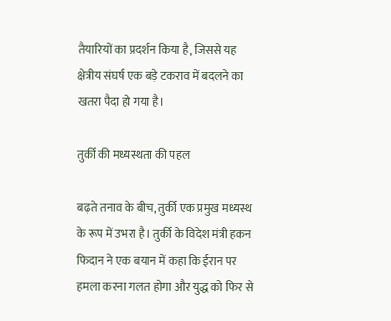तैयारियों का प्रदर्शन किया है, जिससे यह क्षेत्रीय संघर्ष एक बड़े टकराव में बदलने का खतरा पैदा हो गया है।

तुर्की की मध्यस्थता की पहल

बढ़ते तनाव के बीच, तुर्की एक प्रमुख मध्यस्थ के रूप में उभरा है। तुर्की के विदेश मंत्री हकन फिदान ने एक बयान में कहा कि ईरान पर हमला करना गलत होगा और युद्ध को फिर से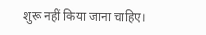शुरू नहीं किया जाना चाहिए।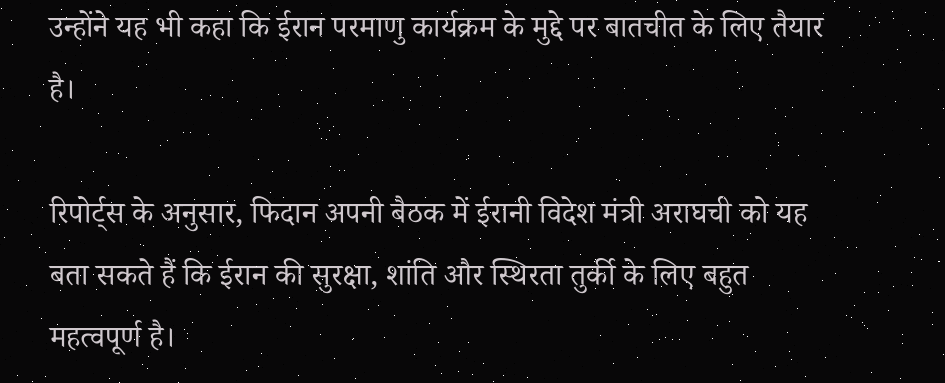उन्होंने यह भी कहा कि ईरान परमाणु कार्यक्रम के मुद्दे पर बातचीत के लिए तैयार है।

रिपोर्ट्स के अनुसार, फिदान अपनी बैठक में ईरानी विदेश मंत्री अराघची को यह बता सकते हैं कि ईरान की सुरक्षा, शांति और स्थिरता तुर्की के लिए बहुत महत्वपूर्ण है।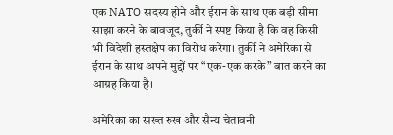एक NATO सदस्य होने और ईरान के साथ एक बड़ी सीमा साझा करने के बावजूद, तुर्की ने स्पष्ट किया है कि वह किसी भी विदेशी हस्तक्षेप का विरोध करेगा। तुर्की ने अमेरिका से ईरान के साथ अपने मुद्दों पर “एक-एक करके” बात करने का आग्रह किया है।

अमेरिका का सख्त रुख और सैन्य चेतावनी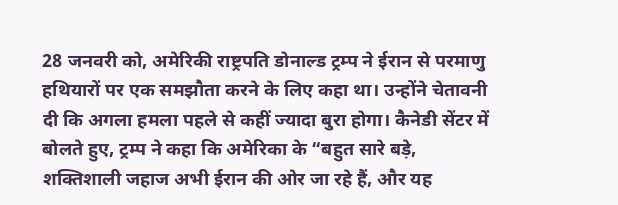28 जनवरी को, अमेरिकी राष्ट्रपति डोनाल्ड ट्रम्प ने ईरान से परमाणु हथियारों पर एक समझौता करने के लिए कहा था। उन्होंने चेतावनी दी कि अगला हमला पहले से कहीं ज्यादा बुरा होगा। कैनेडी सेंटर में बोलते हुए, ट्रम्प ने कहा कि अमेरिका के “बहुत सारे बड़े, शक्तिशाली जहाज अभी ईरान की ओर जा रहे हैं, और यह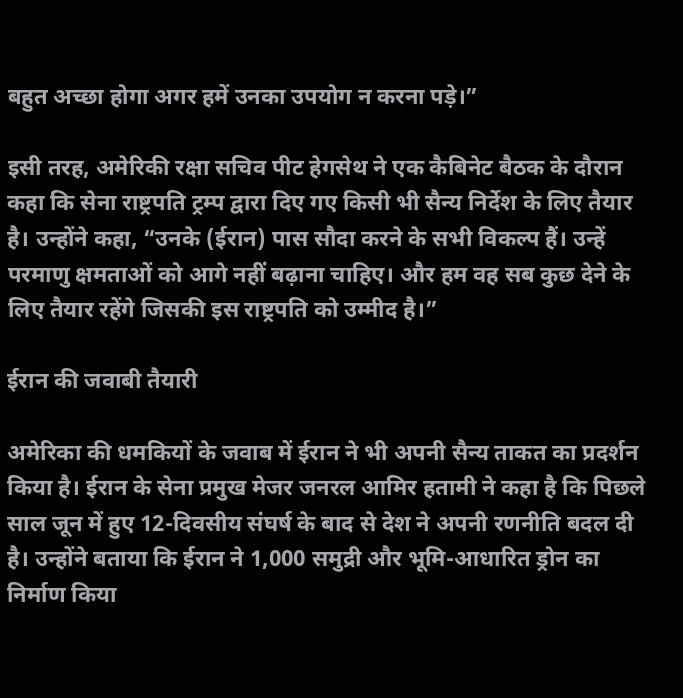बहुत अच्छा होगा अगर हमें उनका उपयोग न करना पड़े।”

इसी तरह, अमेरिकी रक्षा सचिव पीट हेगसेथ ने एक कैबिनेट बैठक के दौरान कहा कि सेना राष्ट्रपति ट्रम्प द्वारा दिए गए किसी भी सैन्य निर्देश के लिए तैयार है। उन्होंने कहा, “उनके (ईरान) पास सौदा करने के सभी विकल्प हैं। उन्हें परमाणु क्षमताओं को आगे नहीं बढ़ाना चाहिए। और हम वह सब कुछ देने के लिए तैयार रहेंगे जिसकी इस राष्ट्रपति को उम्मीद है।”

ईरान की जवाबी तैयारी

अमेरिका की धमकियों के जवाब में ईरान ने भी अपनी सैन्य ताकत का प्रदर्शन किया है। ईरान के सेना प्रमुख मेजर जनरल आमिर हतामी ने कहा है कि पिछले साल जून में हुए 12-दिवसीय संघर्ष के बाद से देश ने अपनी रणनीति बदल दी है। उन्होंने बताया कि ईरान ने 1,000 समुद्री और भूमि-आधारित ड्रोन का निर्माण किया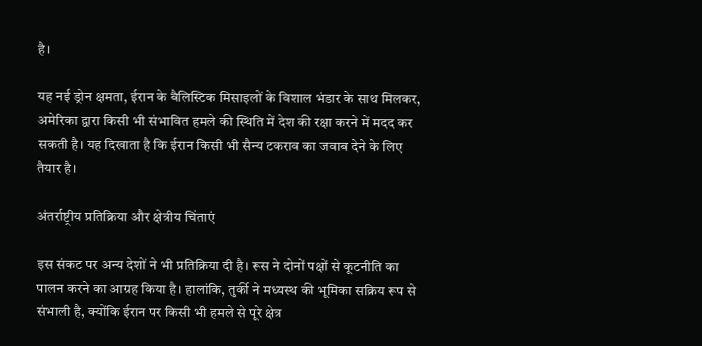है।

यह नई ड्रोन क्षमता, ईरान के बैलिस्टिक मिसाइलों के विशाल भंडार के साथ मिलकर, अमेरिका द्वारा किसी भी संभावित हमले की स्थिति में देश की रक्षा करने में मदद कर सकती है। यह दिखाता है कि ईरान किसी भी सैन्य टकराव का जवाब देने के लिए तैयार है।

अंतर्राष्ट्रीय प्रतिक्रिया और क्षेत्रीय चिंताएं

इस संकट पर अन्य देशों ने भी प्रतिक्रिया दी है। रूस ने दोनों पक्षों से कूटनीति का पालन करने का आग्रह किया है। हालांकि, तुर्की ने मध्यस्थ की भूमिका सक्रिय रूप से संभाली है, क्योंकि ईरान पर किसी भी हमले से पूरे क्षेत्र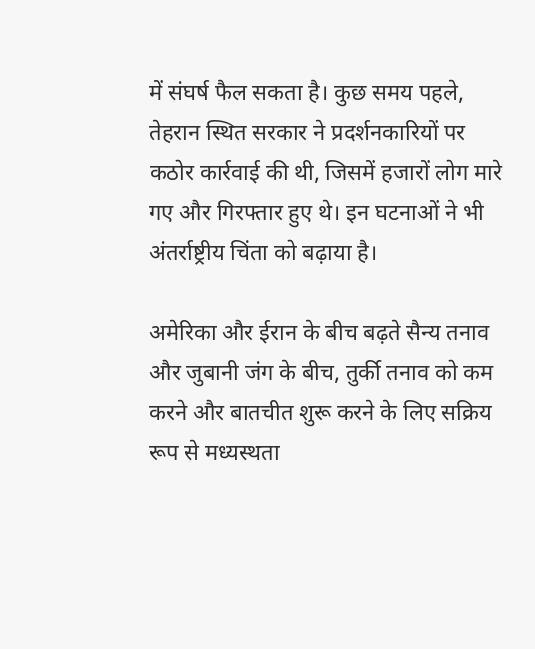में संघर्ष फैल सकता है। कुछ समय पहले, तेहरान स्थित सरकार ने प्रदर्शनकारियों पर कठोर कार्रवाई की थी, जिसमें हजारों लोग मारे गए और गिरफ्तार हुए थे। इन घटनाओं ने भी अंतर्राष्ट्रीय चिंता को बढ़ाया है।

अमेरिका और ईरान के बीच बढ़ते सैन्य तनाव और जुबानी जंग के बीच, तुर्की तनाव को कम करने और बातचीत शुरू करने के लिए सक्रिय रूप से मध्यस्थता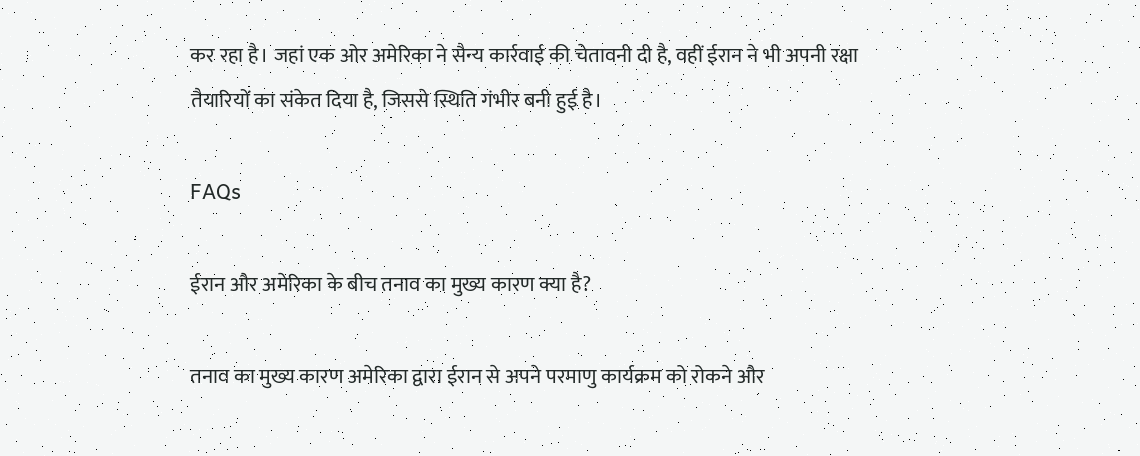कर रहा है। जहां एक ओर अमेरिका ने सैन्य कार्रवाई की चेतावनी दी है, वहीं ईरान ने भी अपनी रक्षा तैयारियों का संकेत दिया है, जिससे स्थिति गंभीर बनी हुई है।

FAQs

ईरान और अमेरिका के बीच तनाव का मुख्य कारण क्या है?

तनाव का मुख्य कारण अमेरिका द्वारा ईरान से अपने परमाणु कार्यक्रम को रोकने और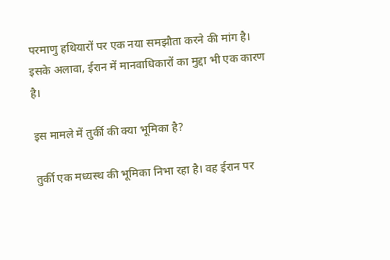परमाणु हथियारों पर एक नया समझौता करने की मांग है। इसके अलावा, ईरान में मानवाधिकारों का मुद्दा भी एक कारण है।

इस मामले में तुर्की की क्या भूमिका है?

तुर्की एक मध्यस्थ की भूमिका निभा रहा है। वह ईरान पर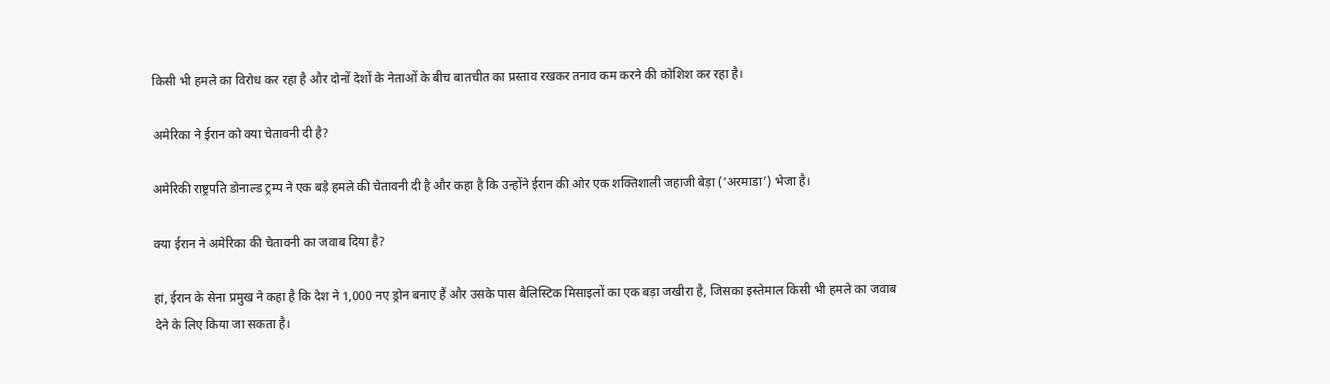किसी भी हमले का विरोध कर रहा है और दोनों देशों के नेताओं के बीच बातचीत का प्रस्ताव रखकर तनाव कम करने की कोशिश कर रहा है।

अमेरिका ने ईरान को क्या चेतावनी दी है?

अमेरिकी राष्ट्रपति डोनाल्ड ट्रम्प ने एक बड़े हमले की चेतावनी दी है और कहा है कि उन्होंने ईरान की ओर एक शक्तिशाली जहाजी बेड़ा (‘अरमाडा’) भेजा है।

क्या ईरान ने अमेरिका की चेतावनी का जवाब दिया है?

हां, ईरान के सेना प्रमुख ने कहा है कि देश ने 1,000 नए ड्रोन बनाए हैं और उसके पास बैलिस्टिक मिसाइलों का एक बड़ा जखीरा है, जिसका इस्तेमाल किसी भी हमले का जवाब देने के लिए किया जा सकता है।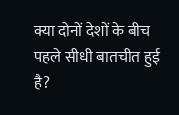क्या दोनों देशों के बीच पहले सीधी बातचीत हुई है?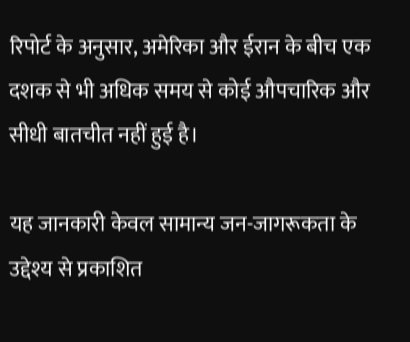रिपोर्ट के अनुसार, अमेरिका और ईरान के बीच एक दशक से भी अधिक समय से कोई औपचारिक और सीधी बातचीत नहीं हुई है।

यह जानकारी केवल सामान्य जन-जागरूकता के उद्देश्य से प्रकाशित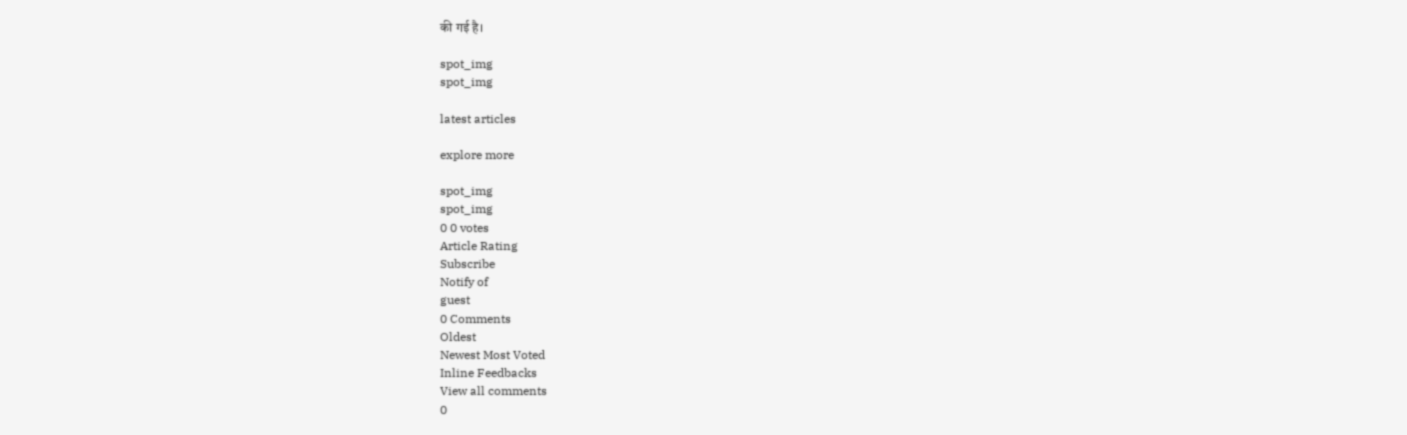की गई है।

spot_img
spot_img

latest articles

explore more

spot_img
spot_img
0 0 votes
Article Rating
Subscribe
Notify of
guest
0 Comments
Oldest
Newest Most Voted
Inline Feedbacks
View all comments
0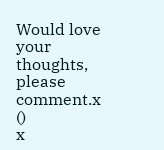Would love your thoughts, please comment.x
()
x